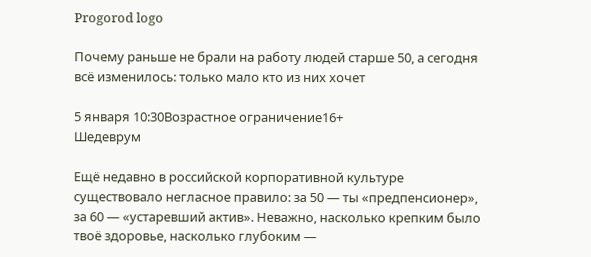Progorod logo

Почему раньше не брали на работу людей старше 50, а сегодня всё изменилось: только мало кто из них хочет

5 января 10:30Возрастное ограничение16+
Шедеврум

Ещё недавно в российской корпоративной культуре существовало негласное правило: за 50 — ты «предпенсионер», за 60 — «устаревший актив». Неважно, насколько крепким было твоё здоровье, насколько глубоким —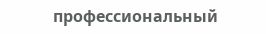профессиональный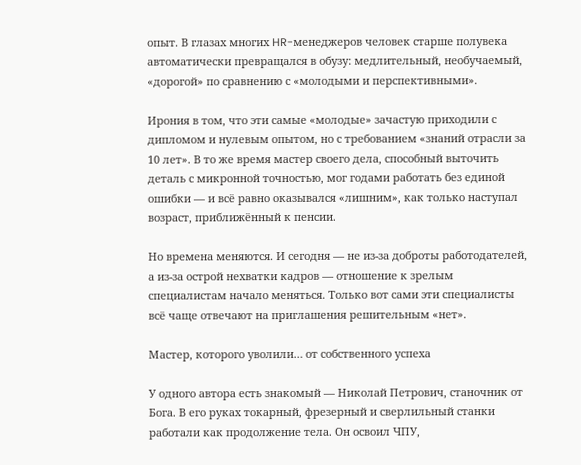опыт. В глазах многих HR-менеджеров человек старше полувека автоматически превращался в обузу: медлительный, необучаемый, «дорогой» по сравнению с «молодыми и перспективными».

Ирония в том, что эти самые «молодые» зачастую приходили с дипломом и нулевым опытом, но с требованием «знаний отрасли за 10 лет». В то же время мастер своего дела, способный выточить деталь с микронной точностью, мог годами работать без единой ошибки — и всё равно оказывался «лишним», как только наступал возраст, приближённый к пенсии.

Но времена меняются. И сегодня — не из-за доброты работодателей, а из-за острой нехватки кадров — отношение к зрелым специалистам начало меняться. Только вот сами эти специалисты всё чаще отвечают на приглашения решительным «нет».

Мастер, которого уволили… от собственного успеха

У одного автора есть знакомый — Николай Петрович, станочник от Бога. В его руках токарный, фрезерный и сверлильный станки работали как продолжение тела. Он освоил ЧПУ,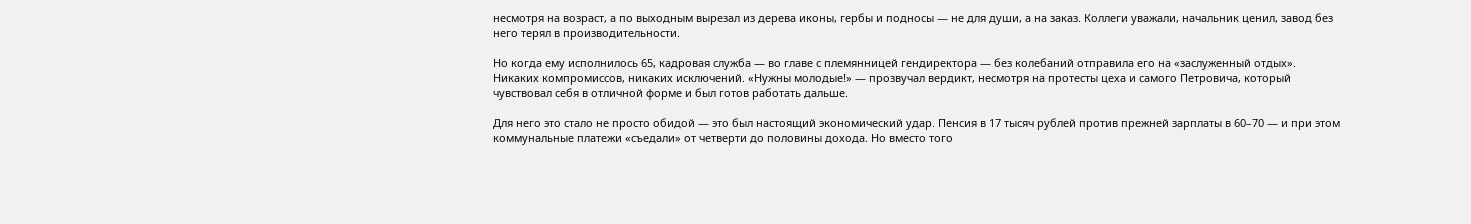несмотря на возраст, а по выходным вырезал из дерева иконы, гербы и подносы — не для души, а на заказ. Коллеги уважали, начальник ценил, завод без него терял в производительности.

Но когда ему исполнилось 65, кадровая служба — во главе с племянницей гендиректора — без колебаний отправила его на «заслуженный отдых». Никаких компромиссов, никаких исключений. «Нужны молодые!» — прозвучал вердикт, несмотря на протесты цеха и самого Петровича, который чувствовал себя в отличной форме и был готов работать дальше.

Для него это стало не просто обидой — это был настоящий экономический удар. Пенсия в 17 тысяч рублей против прежней зарплаты в 60–70 — и при этом коммунальные платежи «съедали» от четверти до половины дохода. Но вместо того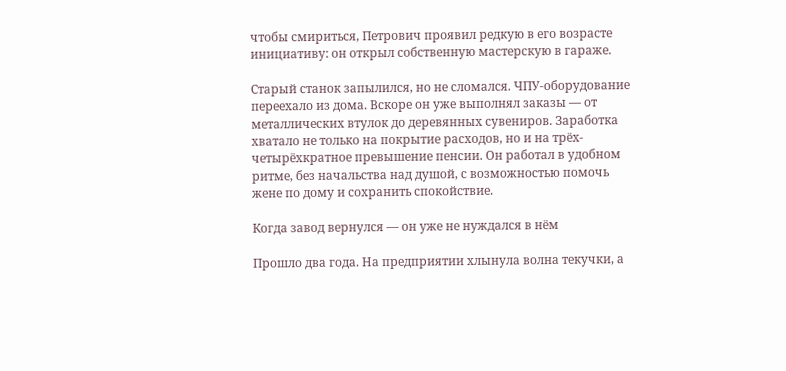чтобы смириться, Петрович проявил редкую в его возрасте инициативу: он открыл собственную мастерскую в гараже.

Старый станок запылился, но не сломался. ЧПУ-оборудование переехало из дома. Вскоре он уже выполнял заказы — от металлических втулок до деревянных сувениров. Заработка хватало не только на покрытие расходов, но и на трёх-четырёхкратное превышение пенсии. Он работал в удобном ритме, без начальства над душой, с возможностью помочь жене по дому и сохранить спокойствие.

Когда завод вернулся — он уже не нуждался в нём

Прошло два года. На предприятии хлынула волна текучки, а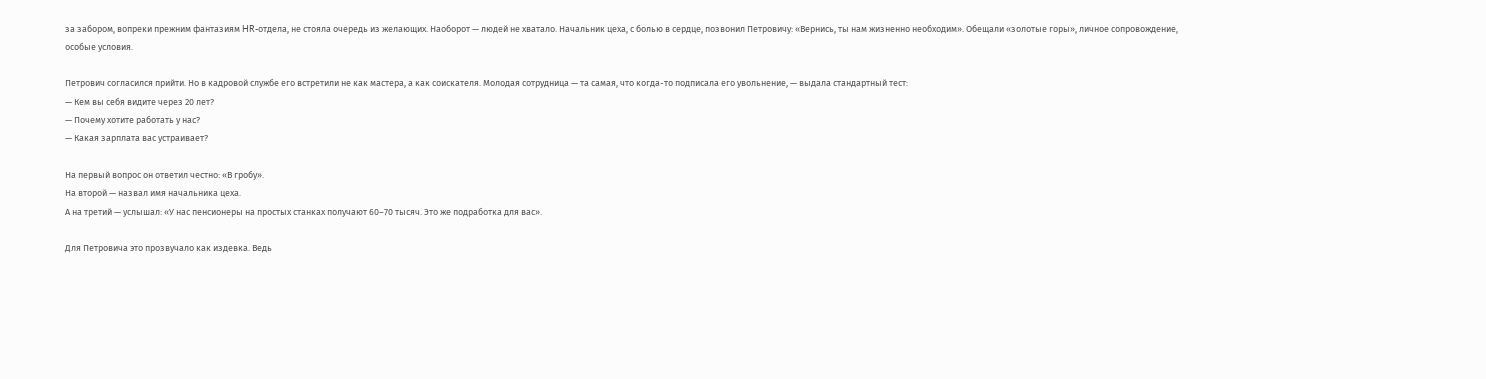за забором, вопреки прежним фантазиям HR-отдела, не стояла очередь из желающих. Наоборот — людей не хватало. Начальник цеха, с болью в сердце, позвонил Петровичу: «Вернись, ты нам жизненно необходим». Обещали «золотые горы», личное сопровождение, особые условия.

Петрович согласился прийти. Но в кадровой службе его встретили не как мастера, а как соискателя. Молодая сотрудница — та самая, что когда-то подписала его увольнение, — выдала стандартный тест:
— Кем вы себя видите через 20 лет?
— Почему хотите работать у нас?
— Какая зарплата вас устраивает?

На первый вопрос он ответил честно: «В гробу».
На второй — назвал имя начальника цеха.
А на третий — услышал: «У нас пенсионеры на простых станках получают 60–70 тысяч. Это же подработка для вас».

Для Петровича это прозвучало как издевка. Ведь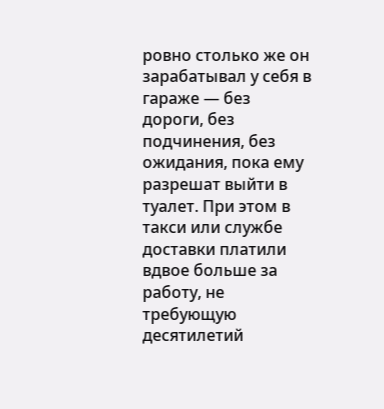ровно столько же он зарабатывал у себя в гараже — без дороги, без подчинения, без ожидания, пока ему разрешат выйти в туалет. При этом в такси или службе доставки платили вдвое больше за работу, не требующую десятилетий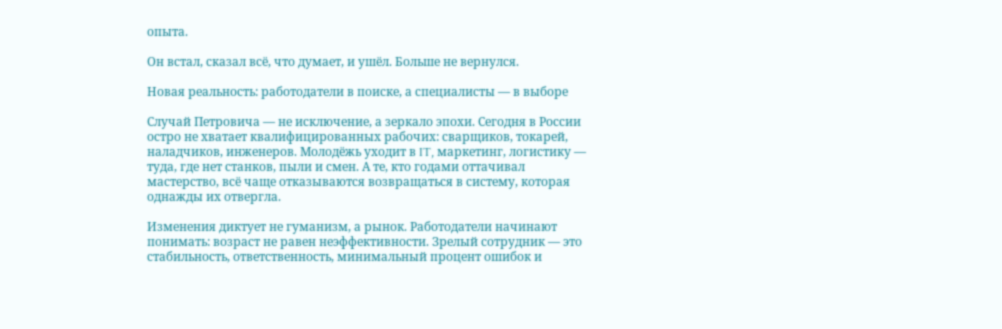опыта.

Он встал, сказал всё, что думает, и ушёл. Больше не вернулся.

Новая реальность: работодатели в поиске, а специалисты — в выборе

Случай Петровича — не исключение, а зеркало эпохи. Сегодня в России остро не хватает квалифицированных рабочих: сварщиков, токарей, наладчиков, инженеров. Молодёжь уходит в IT, маркетинг, логистику — туда, где нет станков, пыли и смен. А те, кто годами оттачивал мастерство, всё чаще отказываются возвращаться в систему, которая однажды их отвергла.

Изменения диктует не гуманизм, а рынок. Работодатели начинают понимать: возраст не равен неэффективности. Зрелый сотрудник — это стабильность, ответственность, минимальный процент ошибок и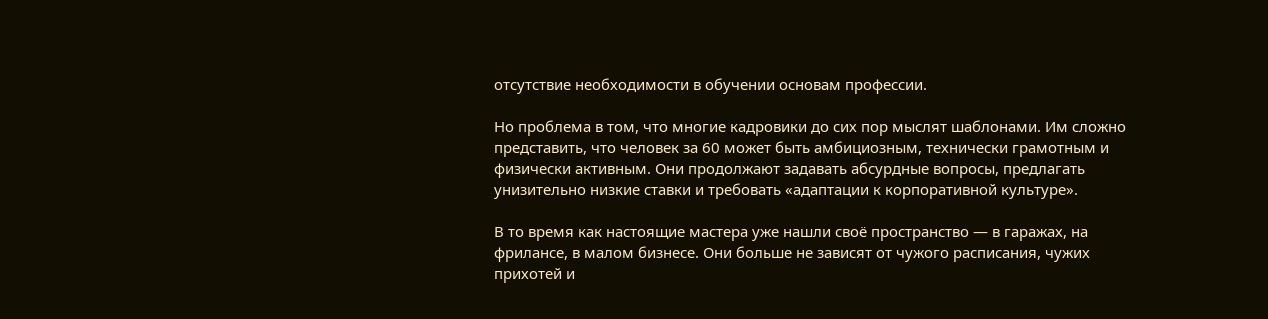отсутствие необходимости в обучении основам профессии.

Но проблема в том, что многие кадровики до сих пор мыслят шаблонами. Им сложно представить, что человек за 60 может быть амбициозным, технически грамотным и физически активным. Они продолжают задавать абсурдные вопросы, предлагать унизительно низкие ставки и требовать «адаптации к корпоративной культуре».

В то время как настоящие мастера уже нашли своё пространство — в гаражах, на фрилансе, в малом бизнесе. Они больше не зависят от чужого расписания, чужих прихотей и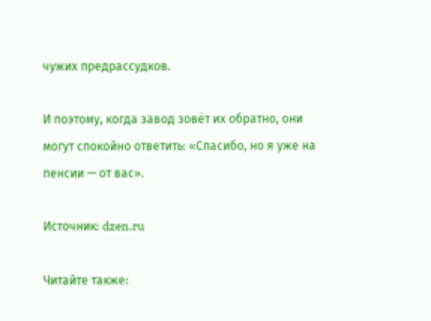чужих предрассудков.

И поэтому, когда завод зовёт их обратно, они могут спокойно ответить: «Спасибо, но я уже на пенсии — от вас».

Источник: dzen.ru

Читайте также: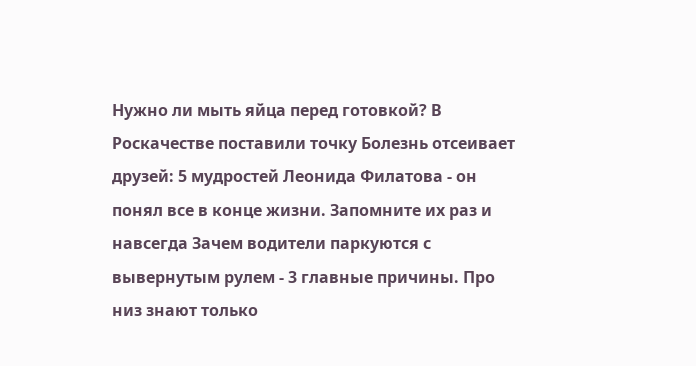Нужно ли мыть яйца перед готовкой? В Роскачестве поставили точку Болезнь отсеивает друзей: 5 мудростей Леонида Филатова - он понял все в конце жизни. Запомните их раз и навсегда Зачем водители паркуются с вывернутым рулем - 3 главные причины. Про низ знают только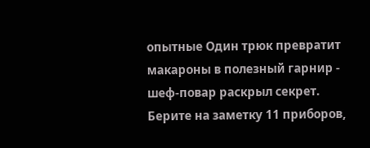опытные Один трюк превратит макароны в полезный гарнир - шеф-повар раскрыл секрет. Берите на заметку 11 приборов,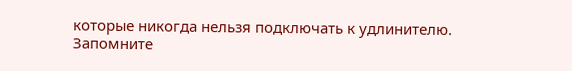которые никогда нельзя подключать к удлинителю. Запомните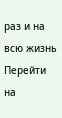раз и на всю жизнь
Перейти на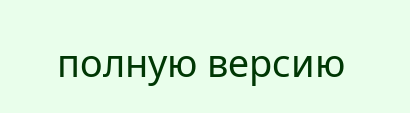полную версию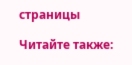страницы

Читайте также: